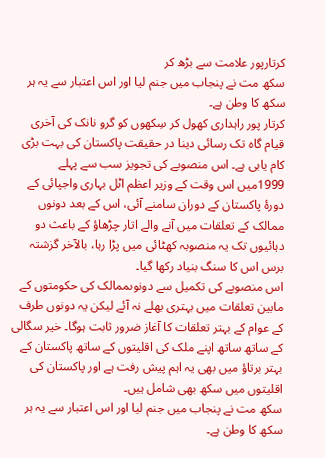کرتارپور علامت سے بڑھ کر
سکھ مت نے پنجاب میں جنم لیا اور اس اعتبار سے یہ ہر سکھ کا وطن ہے۔
کرتار پور راہداری کھول کر سِکھوں کو گرو نانک کی آخری قیام گاہ تک رسائی دینا در حقیقت پاکستان کی بہت بڑی کام یابی ہے۔ اس منصوبے کی تجویز سب سے پہلے 1999میں اس وقت کے وزیر اعظم اٹل بہاری واجپائی کے دورۂ پاکستان کے دوران سامنے آئی، اس کے بعد دونوں ممالک کے تعلقات میں آنے والے اتار چڑھاؤ کے باعث دو دہائیوں تک یہ منصوبہ کھٹائی میں پڑا رہا، بالآخر گزشتہ برس اس کا سنگ بنیاد رکھا گیا۔
اس منصوبے کی تکمیل سے دونوںممالک کی حکومتوں کے مابین تعلقات میں بہتری بھلے نہ آئے لیکن یہ دونوں طرف کے عوام کے بہتر تعلقات کا آغاز ضرور ثابت ہوگا۔ خیر سگالی کے ساتھ ساتھ اپنے ملک کی اقلیتوں کے ساتھ پاکستان کے بہتر برتاؤ میں بھی یہ اہم پیش رفت ہے اور پاکستان کی اقلیتوں میں سکھ بھی شامل ہیں۔
سکھ مت نے پنجاب میں جنم لیا اور اس اعتبار سے یہ ہر سکھ کا وطن ہے۔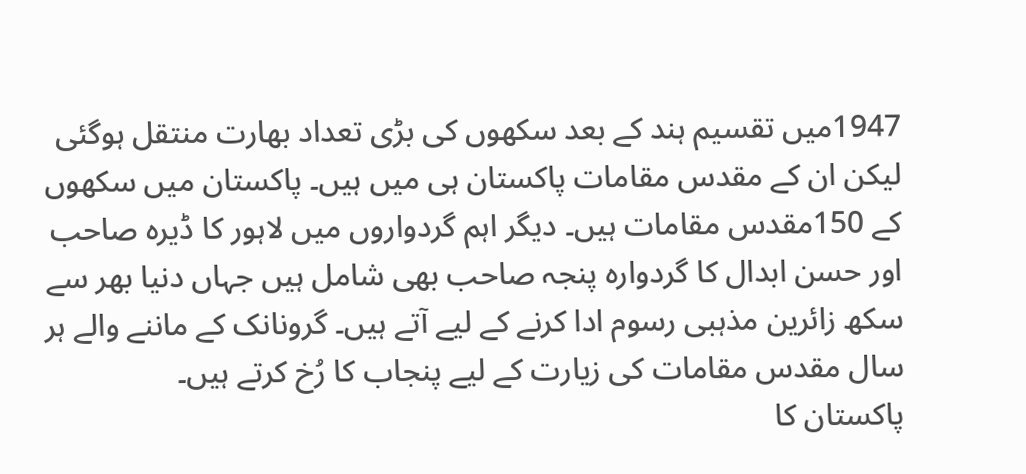1947میں تقسیم ہند کے بعد سکھوں کی بڑی تعداد بھارت منتقل ہوگئی لیکن ان کے مقدس مقامات پاکستان ہی میں ہیں۔ پاکستان میں سکھوں کے 150مقدس مقامات ہیں۔ دیگر اہم گردواروں میں لاہور کا ڈیرہ صاحب اور حسن ابدال کا گردوارہ پنجہ صاحب بھی شامل ہیں جہاں دنیا بھر سے سکھ زائرین مذہبی رسوم ادا کرنے کے لیے آتے ہیں۔ گرونانک کے ماننے والے ہر سال مقدس مقامات کی زیارت کے لیے پنجاب کا رُخ کرتے ہیں۔
پاکستان کا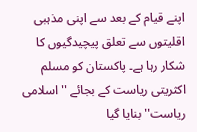اپنے قیام کے بعد سے اپنی مذہبی اقلیتوں سے تعلق پیچیدگیوں کا شکار رہا ہے۔ پاکستان کو مسلم اکثریتی ریاست کے بجائے ''اسلامی ریاست'' بنایا گیا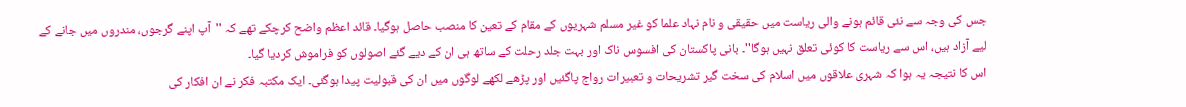جس کی وجہ سے نئی قائم ہونے والی ریاست میں حقیقی و نام نہاد علما کو غیر مسلم شہریوں کے مقام کے تعین کا منصب حاصل ہوگیا۔ قائد اعظم واضح کرچکے تھے کہ ''آپ اپنے گرجوں، مندروں میں جانے کے لیے آزاد ہیں، اس سے ریاست کا کوئی تعلق نہیں ہوگا''۔ بانی پاکستان کی افسوس ناک اور بہت جلد رحلت کے ساتھ ہی ان کے دیے گئے اصولوں کو فراموش کردیا گیا۔
اس کا نتیجہ یہ ہوا کہ شہری علاقوں میں اسلام کی سخت گیر تشریحات و تعبیرات رواج پاگئیں اور پڑھے لکھے لوگوں میں ان کی قبولیت پیدا ہوگئی۔ ایک مکتبہ فکر نے ان افکار کی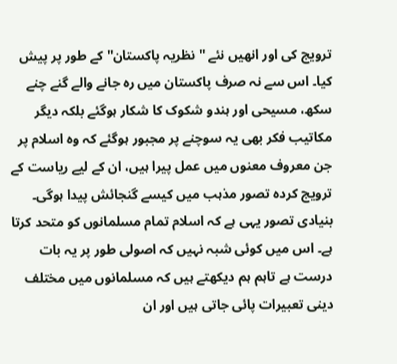ترویج کی اور انھیں نئے ''نظریہ پاکستان'' کے طور پر پیش کیا۔ اس سے نہ صرف پاکستان میں رہ جانے والے گنے چنے سکھ، مسیحی اور ہندو شکوک کا شکار ہوگئے بلکہ دیگر مکاتیب فکر بھی یہ سوچنے پر مجبور ہوگئے کہ وہ اسلام پر جن معروف معنوں میں عمل پیرا ہیں، ان کے لیے ریاست کے ترویج کردہ تصور مذہب میں کیسے گنجائش پیدا ہوگی۔
بنیادی تصور یہی ہے کہ اسلام تمام مسلمانوں کو متحد کرتا ہے۔ اس میں کوئی شبہ نہیں کہ اصولی طور پر یہ بات درست ہے تاہم ہم دیکھتے ہیں کہ مسلمانوں میں مختلف دینی تعبیرات پائی جاتی ہیں اور ان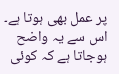پر عمل بھی ہوتا ہے۔ اس سے یہ واضح ہوجاتا ہے کہ کوئی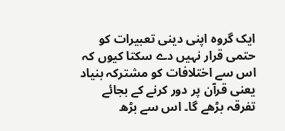ایک گروہ اپنی دینی تعبیرات کو حتمی قرار نہیں دے سکتا کیوں کہ اس سے اختلافات کو مشترکہ بنیاد یعنی قرآن پر دور کرنے کے بجائے تفرقہ بڑھے گا۔ اس سے بڑھ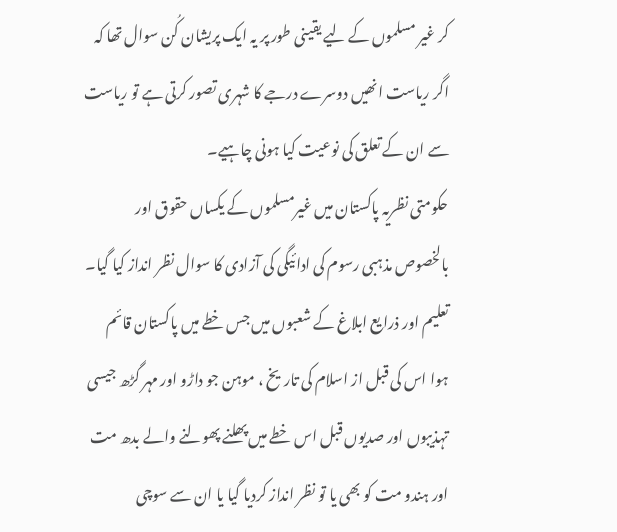کر غیر مسلموں کے لیے یقینی طور پر یہ ایک پریشان کُن سوال تھا کہ اگر ریاست انھیں دوسرے درجے کا شہری تصور کرتی ہے تو ریاست سے ان کے تعلق کی نوعیت کیا ہونی چاہیے۔
حکومتی نظریہ پاکستان میں غیرمسلموں کے یکساں حقوق اور بالخصوص مذہبی رسوم کی ادائیگی کی آزادی کا سوال نظر انداز کیا گیا۔ تعلیم اور ذرایع ابلاغ کے شعبوں میں جس خطے میں پاکستان قائم ہوا اس کی قبل از اسلام کی تاریخ ، موہن جو داڑو اور مہر گڑھ جیسی تہذیبوں اور صدیوں قبل اس خطے میں پھلنے پھولنے والے بدھ مت اور ہندو مت کو بھی یا تو نظر انداز کردیا گیا یا ان سے سوچی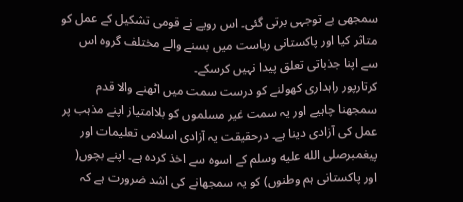سمجھی بے توجہی برتی گئی۔ اس رویے نے قومی تشکیل کے عمل کو متاثر کیا اور پاکستانی ریاست میں بسنے والے مختلف گروہ اس سے اپنا جذباتی تعلق پیدا نہیں کرسکے۔
کرتارپور راہداری کھولنے کو درست سمت میں اٹھنے والا قدم سمجھنا چاہیے اور یہ سمت غیر مسلموں کو بلاامتیاز اپنے مذہب پر عمل کی آزادی دینا ہے۔ درحقیقت یہ آزادی اسلامی تعلیمات اور پیغمبرصلى الله عليه وسلم کے اسوہ سے اخذ کردہ ہے۔ اپنے بچوں( اور پاکستانی ہم وطنوں) کو یہ سمجھانے کی اشد ضرورت ہے کہ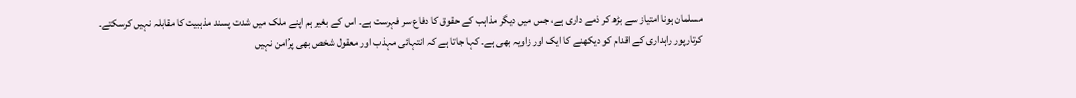مسلمان ہونا امتیاز سے بڑھ کر ذمے داری ہے، جس میں دیگر مذاہب کے حقوق کا دفاع سر فہرست ہے۔ اس کے بغیر ہم اپنے ملک میں شدت پسند مذہبیت کا مقابلہ نہیں کرسکتے۔
کرتارپور راہداری کے اقدام کو دیکھنے کا ایک اور زاویہ بھی ہے۔ کہا جاتا ہے کہ انتہائی مہذب اور معقول شخص بھی پرُامن نہیں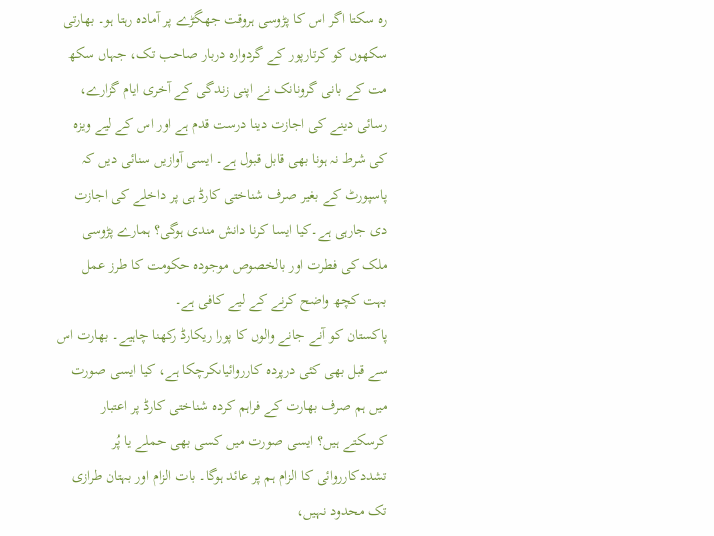رہ سکتا اگر اس کا پڑوسی ہروقت جھگڑے پر آمادہ رہتا ہو۔ بھارتی سکھوں کو کرتارپور کے گردوارہ دربار صاحب تک، جہاں سکھ مت کے بانی گرونانک نے اپنی زندگی کے آخری ایام گزارے، رسائی دینے کی اجازت دینا درست قدم ہے اور اس کے لیے ویزہ کی شرط نہ ہونا بھی قابل قبول ہے۔ ایسی آوازیں سنائی دیں کہ پاسپورٹ کے بغیر صرف شناختی کارڈ ہی پر داخلے کی اجازت دی جارہی ہے۔کیا ایسا کرنا دانش مندی ہوگی؟ ہمارے پڑوسی ملک کی فطرت اور بالخصوص موجودہ حکومت کا طرز عمل بہت کچھ واضح کرنے کے لیے کافی ہے۔
پاکستان کو آنے جانے والوں کا پورا ریکارڈ رکھنا چاہیے۔ بھارت اس سے قبل بھی کئی درپردہ کارروائیاںکرچکا ہے، کیا ایسی صورت میں ہم صرف بھارت کے فراہم کردہ شناختی کارڈ پر اعتبار کرسکتے ہیں؟ ایسی صورت میں کسی بھی حملے یا پُر تشددکارروائی کا الزام ہم پر عائد ہوگا۔ بات الزام اور بہتان طرازی تک محدود نہیں،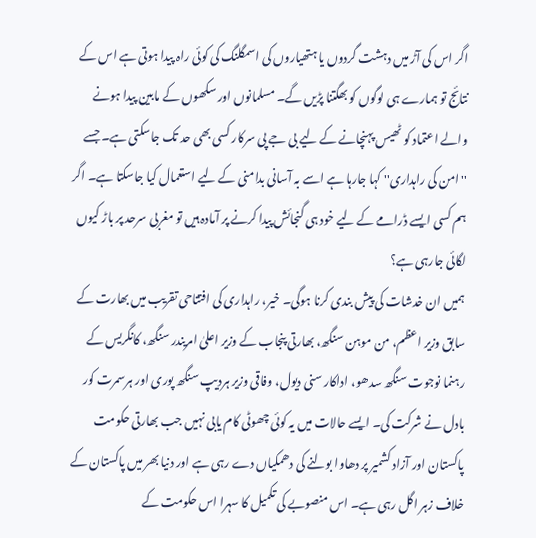اگر اس کی آڑ میں دہشت گردوں یا ہتھیاروں کی اسمگلنگ کی کوئی راہ پیدا ہوتی ہے اس کے نتائج تو ہمارے ہی لوگوں کو بھگتنا پڑیں گے۔ مسلمانوں اور سکھوں کے مابین پیدا ہونے والے اعتماد کو ٹھیس پہنچانے کے لیے بی جے پی سرکار کسی بھی حد تک جاسکتی ہے۔ جسے ''امن کی راہداری'' کہا جارہا ہے اسے بہ آسانی بدامنی کے لیے استعمال کیا جاسکتا ہے۔ اگر ہم کسی ایسے ڈرامے کے لیے خود ہی گنجائش پیدا کرنے پر آمادہ ہیں تو مغربی سرحد پر باڑ کیوں لگائی جارہی ہے؟
ہمیں ان خدشات کی پیش بندی کرنا ہوگی۔ خیر، راہداری کی افتتاحی تقریب میں بھارت کے سابق وزیر اعظم، من موہن سنگھ، بھارتی پنجاب کے وزیر اعلیٰ امریندر سنگھ، کانگریس کے رہنما نوجوت سنگھ سدھو، اداکار سنی دیول، وفاقی وزیر ہردیپ سنگھ پوری اور ہرسمرت کور بادل نے شرکت کی۔ ایسے حالات میں یہ کوئی چھوٹی کام یابی نہیں جب بھارتی حکومت پاکستان اور آزاد کشمیر پر دھاوا بولنے کی دھمکیاں دے رہی ہے اور دنیا بھر میں پاکستان کے خلاف زہر اگل رہی ہے۔ اس منصوبے کی تکمیل کا سہرا اس حکومت کے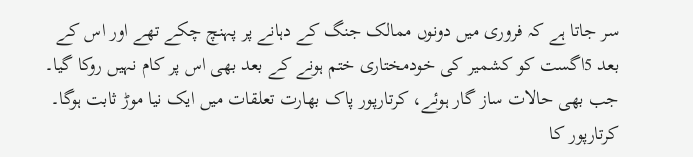سر جاتا ہے کہ فروری میں دونوں ممالک جنگ کے دہانے پر پہنچ چکے تھے اور اس کے بعد 5اگست کو کشمیر کی خودمختاری ختم ہونے کے بعد بھی اس پر کام نہیں روکا گیا۔ جب بھی حالات ساز گار ہوئے، کرتارپور پاک بھارت تعلقات میں ایک نیا موڑ ثابت ہوگا۔
کرتارپور کا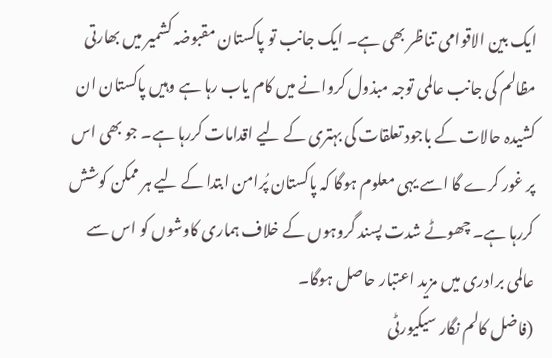ایک بین الاقوامی تناظر بھی ہے۔ ایک جانب تو پاکستان مقبوضہ کشمیر میں بھارتی مظالم کی جانب عالمی توجہ مبذول کروانے میں کام یاب رہا ہے وہیں پاکستان ان کشیدہ حالات کے باجود تعلقات کی بہتری کے لیے اقدامات کررہا ہے۔ جو بھی اس پر غور کرے گا اسے یہی معلوم ہوگا کہ پاکستان پُرامن ابتدا کے لیے ہر ممکن کوشش کررہا ہے۔ چھوٹے شدت پسند گروہوں کے خلاف ہماری کاوشوں کو اس سے عالمی برادری میں مزید اعتبار حاصل ہوگا۔
(فاضل کالم نگار سیکیورٹی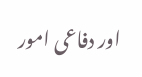اور دفاعی امور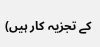کے تجزیہ کار ہیں)